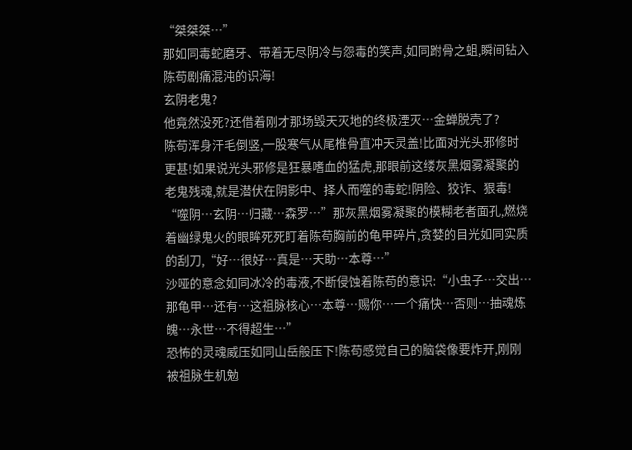“桀桀桀…”
那如同毒蛇磨牙、带着无尽阴冷与怨毒的笑声,如同跗骨之蛆,瞬间钻入陈苟剧痛混沌的识海!
玄阴老鬼?
他竟然没死?还借着刚才那场毁天灭地的终极湮灭…金蝉脱壳了?
陈苟浑身汗毛倒竖,一股寒气从尾椎骨直冲天灵盖!比面对光头邪修时更甚!如果说光头邪修是狂暴嗜血的猛虎,那眼前这缕灰黑烟雾凝聚的老鬼残魂,就是潜伏在阴影中、择人而噬的毒蛇!阴险、狡诈、狠毒!
“噬阴…玄阴…归藏…森罗…”那灰黑烟雾凝聚的模糊老者面孔,燃烧着幽绿鬼火的眼眸死死盯着陈苟胸前的龟甲碎片,贪婪的目光如同实质的刮刀,“好…很好…真是…天助…本尊…”
沙哑的意念如同冰冷的毒液,不断侵蚀着陈苟的意识:“小虫子…交出…那龟甲…还有…这祖脉核心…本尊…赐你…一个痛快…否则…抽魂炼魄…永世…不得超生…”
恐怖的灵魂威压如同山岳般压下!陈苟感觉自己的脑袋像要炸开,刚刚被祖脉生机勉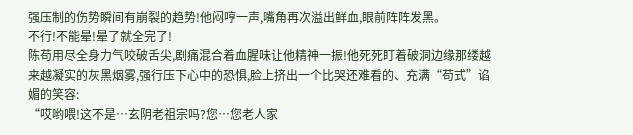强压制的伤势瞬间有崩裂的趋势!他闷哼一声,嘴角再次溢出鲜血,眼前阵阵发黑。
不行!不能晕!晕了就全完了!
陈苟用尽全身力气咬破舌尖,剧痛混合着血腥味让他精神一振!他死死盯着破洞边缘那缕越来越凝实的灰黑烟雾,强行压下心中的恐惧,脸上挤出一个比哭还难看的、充满“苟式”谄媚的笑容:
“哎哟喂!这不是…玄阴老祖宗吗?您…您老人家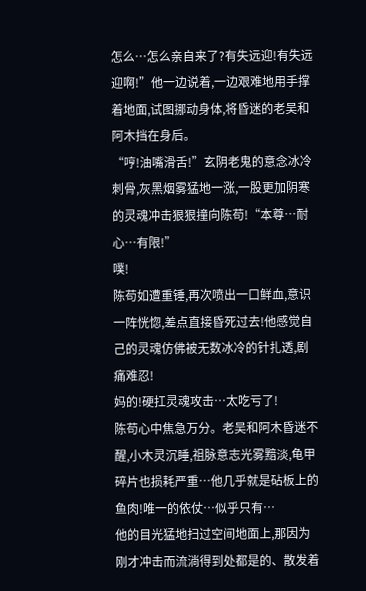怎么…怎么亲自来了?有失远迎!有失远迎啊!”他一边说着,一边艰难地用手撑着地面,试图挪动身体,将昏迷的老吴和阿木挡在身后。
“哼!油嘴滑舌!”玄阴老鬼的意念冰冷刺骨,灰黑烟雾猛地一涨,一股更加阴寒的灵魂冲击狠狠撞向陈苟!“本尊…耐心…有限!”
噗!
陈苟如遭重锤,再次喷出一口鲜血,意识一阵恍惚,差点直接昏死过去!他感觉自己的灵魂仿佛被无数冰冷的针扎透,剧痛难忍!
妈的!硬扛灵魂攻击…太吃亏了!
陈苟心中焦急万分。老吴和阿木昏迷不醒,小木灵沉睡,祖脉意志光雾黯淡,龟甲碎片也损耗严重…他几乎就是砧板上的鱼肉!唯一的依仗…似乎只有…
他的目光猛地扫过空间地面上,那因为刚才冲击而流淌得到处都是的、散发着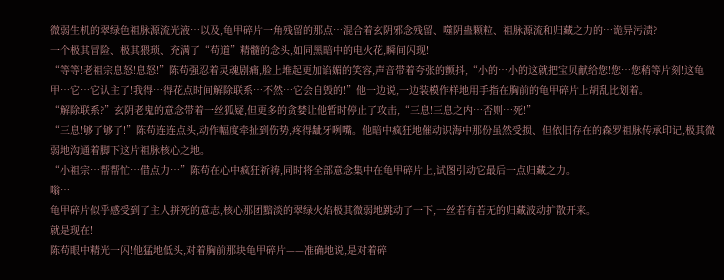微弱生机的翠绿色祖脉源流光液…以及,龟甲碎片一角残留的那点…混合着玄阴邪念残留、噬阴蛊颗粒、祖脉源流和归藏之力的…诡异污渍?
一个极其冒险、极其猥琐、充满了“苟道”精髓的念头,如同黑暗中的电火花,瞬间闪现!
“等等!老祖宗息怒!息怒!”陈苟强忍着灵魂剧痛,脸上堆起更加谄媚的笑容,声音带着夸张的颤抖,“小的…小的这就把宝贝献给您!您…您稍等片刻!这龟甲…它…它认主了!我得…得花点时间解除联系…不然…它会自毁的!”他一边说,一边装模作样地用手指在胸前的龟甲碎片上胡乱比划着。
“解除联系?”玄阴老鬼的意念带着一丝狐疑,但更多的贪婪让他暂时停止了攻击,“三息!三息之内…否则…死!”
“三息!够了够了!”陈苟连连点头,动作幅度牵扯到伤势,疼得龇牙咧嘴。他暗中疯狂地催动识海中那份虽然受损、但依旧存在的森罗祖脉传承印记,极其微弱地沟通着脚下这片祖脉核心之地。
“小祖宗…帮帮忙…借点力…”陈苟在心中疯狂祈祷,同时将全部意念集中在龟甲碎片上,试图引动它最后一点归藏之力。
嗡…
龟甲碎片似乎感受到了主人拼死的意志,核心那团黯淡的翠绿火焰极其微弱地跳动了一下,一丝若有若无的归藏波动扩散开来。
就是现在!
陈苟眼中精光一闪!他猛地低头,对着胸前那块龟甲碎片——准确地说,是对着碎